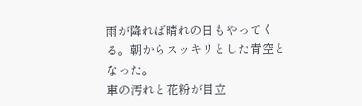雨が降れば晴れの日もやってくる。朝からスッキリとした青空となった。
車の汚れと花粉が目立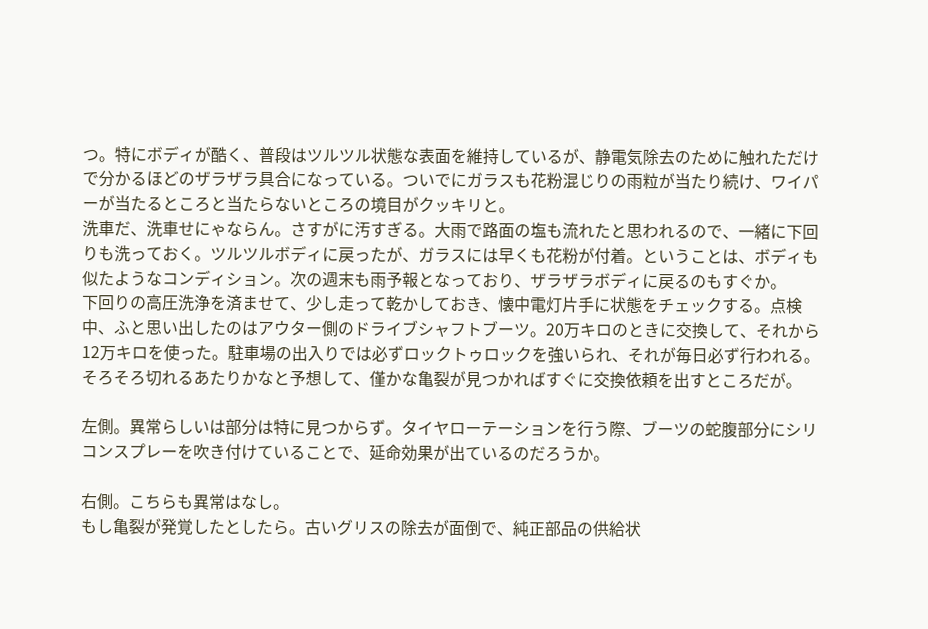つ。特にボディが酷く、普段はツルツル状態な表面を維持しているが、静電気除去のために触れただけで分かるほどのザラザラ具合になっている。ついでにガラスも花粉混じりの雨粒が当たり続け、ワイパーが当たるところと当たらないところの境目がクッキリと。
洗車だ、洗車せにゃならん。さすがに汚すぎる。大雨で路面の塩も流れたと思われるので、一緒に下回りも洗っておく。ツルツルボディに戻ったが、ガラスには早くも花粉が付着。ということは、ボディも似たようなコンディション。次の週末も雨予報となっており、ザラザラボディに戻るのもすぐか。
下回りの高圧洗浄を済ませて、少し走って乾かしておき、懐中電灯片手に状態をチェックする。点検中、ふと思い出したのはアウター側のドライブシャフトブーツ。20万キロのときに交換して、それから12万キロを使った。駐車場の出入りでは必ずロックトゥロックを強いられ、それが毎日必ず行われる。そろそろ切れるあたりかなと予想して、僅かな亀裂が見つかればすぐに交換依頼を出すところだが。

左側。異常らしいは部分は特に見つからず。タイヤローテーションを行う際、ブーツの蛇腹部分にシリコンスプレーを吹き付けていることで、延命効果が出ているのだろうか。

右側。こちらも異常はなし。
もし亀裂が発覚したとしたら。古いグリスの除去が面倒で、純正部品の供給状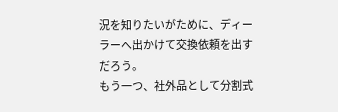況を知りたいがために、ディーラーへ出かけて交換依頼を出すだろう。
もう一つ、社外品として分割式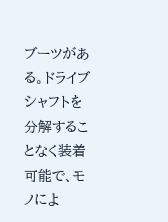ブーツがある。ドライブシャフトを分解することなく装着可能で、モノによ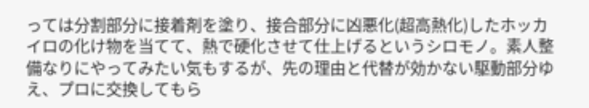っては分割部分に接着剤を塗り、接合部分に凶悪化(超高熱化)したホッカイロの化け物を当てて、熱で硬化させて仕上げるというシロモノ。素人整備なりにやってみたい気もするが、先の理由と代替が効かない駆動部分ゆえ、プロに交換してもら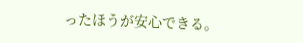ったほうが安心できる。